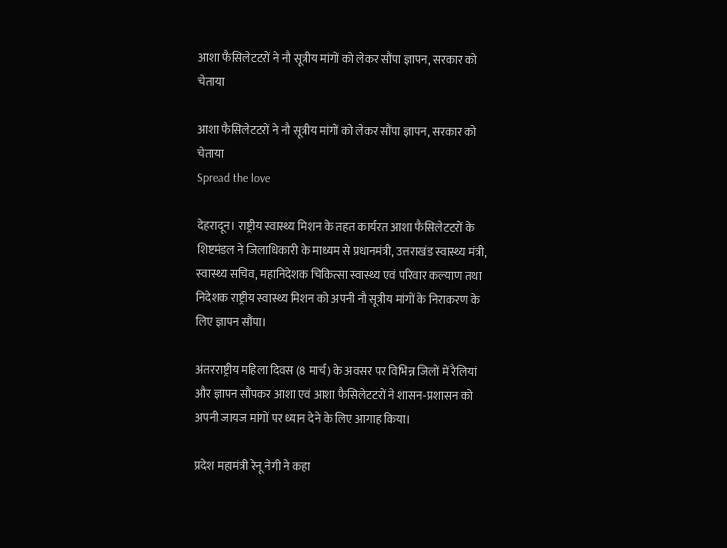आशा फैसिलेटटरों ने नौ सूत्रीय मांगों को लेकर सौंपा ज्ञापन, सरकार को चेताया

आशा फैसिलेटटरों ने नौ सूत्रीय मांगों को लेकर सौंपा ज्ञापन, सरकार को चेताया
Spread the love

देहरादून। राष्ट्रीय स्वास्थ्य मिशन के तहत कार्यरत आशा फैसिलेटटरों के शिष्टमंडल ने जिलाधिकारी के माध्यम से प्रधानमंत्री, उत्तराखंड स्वास्थ्य मंत्री, स्वास्थ्य सचिव, महानिदेशक चिकित्सा स्वास्थ्य एवं परिवार कल्याण तथा निदेशक राष्ट्रीय स्वास्थ्य मिशन को अपनी नौ सूत्रीय मांगों के निराकरण के लिए ज्ञापन सौंपा।

अंतरराष्ट्रीय महिला दिवस (8 मार्च) के अवसर पर विभिन्न जिलों में रैलियां और ज्ञापन सौंपकर आशा एवं आशा फैसिलेटटरों ने शासन-प्रशासन को अपनी जायज मांगों पर ध्यान देने के लिए आगाह किया।

प्रदेश महामंत्री रेनू नेगी ने कहा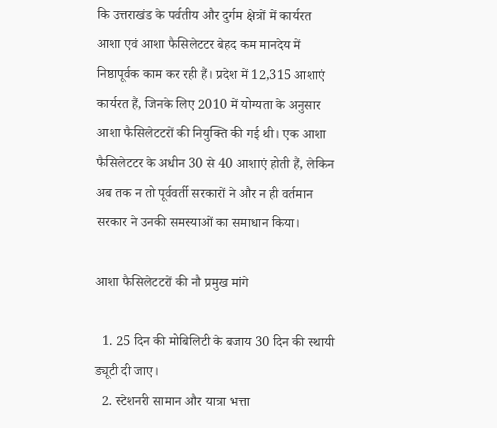कि उत्तराखंड के पर्वतीय और दुर्गम क्षेत्रों में कार्यरत आशा एवं आशा फैसिलेटटर बेहद कम मानदेय में निष्ठापूर्वक काम कर रही हैं। प्रदेश में 12,315 आशाएं कार्यरत हैं, जिनके लिए 2010 में योग्यता के अनुसार आशा फैसिलेटटरों की नियुक्ति की गई थी। एक आशा फैसिलेटटर के अधीन 30 से 40 आशाएं होती हैं, लेकिन अब तक न तो पूर्ववर्ती सरकारों ने और न ही वर्तमान सरकार ने उनकी समस्याओं का समाधान किया।

आशा फैसिलेटटरों की नौ प्रमुख मांगे

  1. 25 दिन की मोबिलिटी के बजाय 30 दिन की स्थायी ड्यूटी दी जाए।
  2. स्टेशनरी सामान और यात्रा भत्ता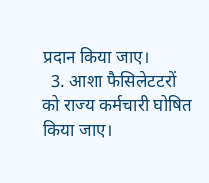प्रदान किया जाए।
  3. आशा फैसिलेटटरों को राज्य कर्मचारी घोषित किया जाए।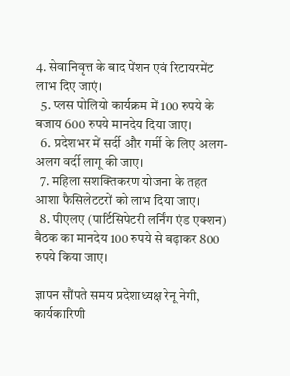4. सेवानिवृत्त के बाद पेंशन एवं रिटायरमेंट लाभ दिए जाएं।
  5. प्लस पोलियो कार्यक्रम में 100 रुपये के बजाय 600 रुपये मानदेय दिया जाए।
  6. प्रदेशभर में सर्दी और गर्मी के लिए अलग-अलग वर्दी लागू की जाए।
  7. महिला सशक्तिकरण योजना के तहत आशा फैसिलेटटरों को लाभ दिया जाए।
  8. पीएलए (पार्टिसिपेटरी लर्निंग एंड एक्शन) बैठक का मानदेय 100 रुपये से बढ़ाकर 800 रुपये किया जाए।

ज्ञापन सौंपते समय प्रदेशाध्यक्ष रेनू नेगी, कार्यकारिणी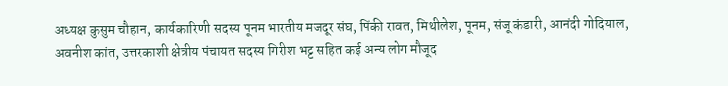अध्यक्ष कुसुम चौहान, कार्यकारिणी सदस्य पूनम भारतीय मजदूर संघ, पिंकी रावत, मिथीलेश, पूनम, संजू कंडारी, आनंदी गोदियाल, अवनीश कांत, उत्तरकाशी क्षेत्रीय पंचायत सदस्य गिरीश भट्ट सहित कई अन्य लोग मौजूद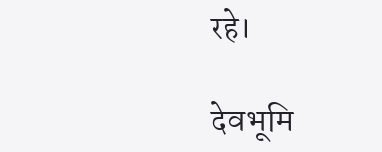रहे।

देवभूमि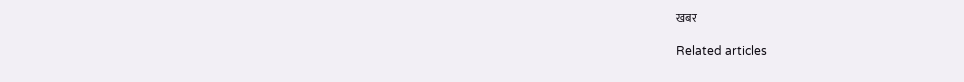खबर

Related articles